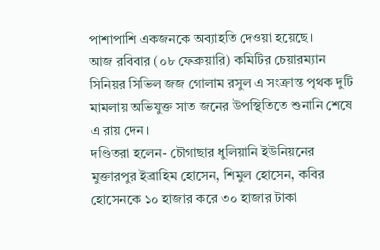পাশাপাশি একজনকে অব্যাহতি দেওয়া হয়েছে।
আজ রবিবার (০৮ ফেব্রুয়ারি) কমিটির চেয়ারম্যান সিনিয়র সিভিল জজ গোলাম রসুল এ সংক্রান্ত পৃথক দুটি মামলায় অভিযুক্ত সাত জনের উপস্থিতিতে শুনানি শেষে এ রায় দেন।
দণ্ডিতরা হলেন- চৌগাছার ধুলিয়ানি ইউনিয়নের মুক্তারপুর ইব্রাহিম হোসেন, শিমুল হোসেন, কবির হোসেনকে ১০ হাজার করে ৩০ হাজার টাকা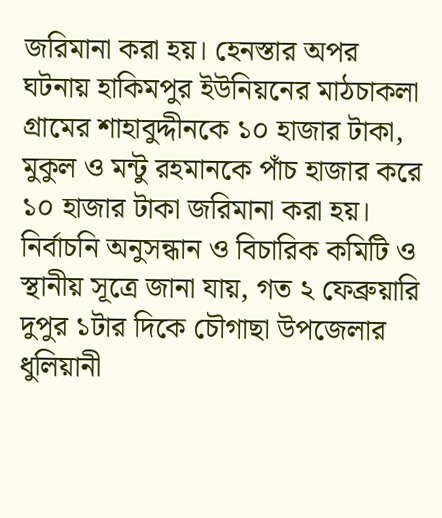জরিমানা করা হয়। হেনস্তার অপর ঘটনায় হাকিমপুর ইউনিয়নের মাঠচাকলা গ্রামের শাহাবুদ্দীনকে ১০ হাজার টাকা, মুকুল ও মন্টু রহমানকে পাঁচ হাজার করে ১০ হাজার টাকা জরিমানা করা হয়।
নির্বাচনি অনুসন্ধান ও বিচারিক কমিটি ও স্থানীয় সূত্রে জানা যায়, গত ২ ফেব্রুয়ারি দুপুর ১টার দিকে চৌগাছা উপজেলার ধুলিয়ানী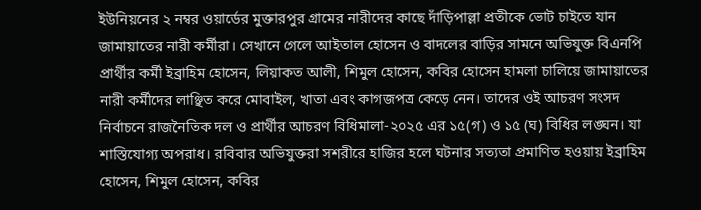ইউনিয়নের ২ নম্বর ওয়ার্ডের মুক্তারপুর গ্রামের নারীদের কাছে দাঁড়িপাল্লা প্রতীকে ভোট চাইতে যান জামায়াতের নারী কর্মীরা। সেখানে গেলে আইতাল হোসেন ও বাদলের বাড়ির সামনে অভিযুক্ত বিএনপি প্রার্থীর কর্মী ইব্রাহিম হোসেন, লিয়াকত আলী, শিমুল হোসেন, কবির হোসেন হামলা চালিয়ে জামায়াতের নারী কর্মীদের লাঞ্ছিত করে মোবাইল, খাতা এবং কাগজপত্র কেড়ে নেন। তাদের ওই আচরণ সংসদ নির্বাচনে রাজনৈতিক দল ও প্রার্থীর আচরণ বিধিমালা-২০২৫ এর ১৫(গ) ও ১৫ (ঘ) বিধির লঙ্ঘন। যা শাস্তিযোগ্য অপরাধ। রবিবার অভিযুক্তরা সশরীরে হাজির হলে ঘটনার সত্যতা প্রমাণিত হওয়ায় ইব্রাহিম হোসেন, শিমুল হোসেন, কবির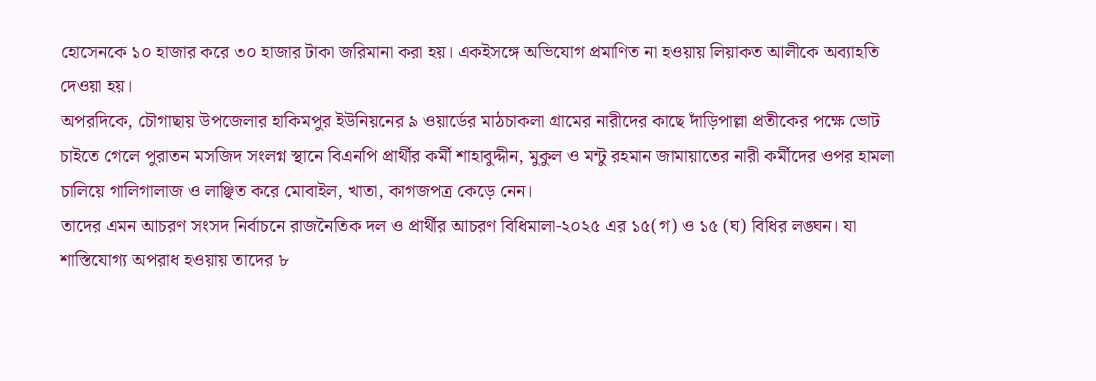হোসেনকে ১০ হাজার করে ৩০ হাজার টাকা জরিমানা করা হয়। একইসঙ্গে অভিযোগ প্রমাণিত না হওয়ায় লিয়াকত আলীকে অব্যাহতি দেওয়া হয়।
অপরদিকে, চৌগাছায় উপজেলার হাকিমপুর ইউনিয়নের ৯ ওয়ার্ডের মাঠচাকলা গ্রামের নারীদের কাছে দাঁড়িপাল্লা প্রতীকের পক্ষে ভোট চাইতে গেলে পুরাতন মসজিদ সংলগ্ন স্থানে বিএনপি প্রার্থীর কর্মী শাহাবুদ্দীন, মুকুল ও মন্টু রহমান জামায়াতের নারী কর্মীদের ওপর হামলা চালিয়ে গালিগালাজ ও লাঞ্ছিত করে মোবাইল, খাতা, কাগজপত্র কেড়ে নেন।
তাদের এমন আচরণ সংসদ নির্বাচনে রাজনৈতিক দল ও প্রার্থীর আচরণ বিধিমালা-২০২৫ এর ১৫(গ) ও ১৫ (ঘ) বিধির লঙ্ঘন। যা শাস্তিযোগ্য অপরাধ হওয়ায় তাদের ৮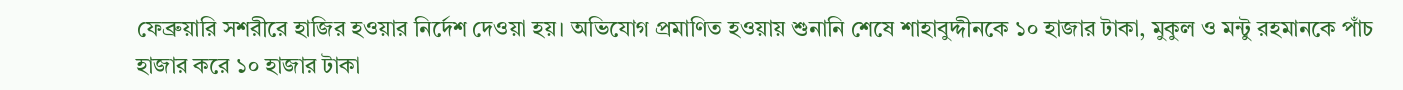ফেব্রুয়ারি সশরীরে হাজির হওয়ার নির্দেশ দেওয়া হয়। অভিযোগ প্রমাণিত হওয়ায় শুনানি শেষে শাহাবুদ্দীনকে ১০ হাজার টাকা, মুকুল ও মন্টু রহমানকে পাঁচ হাজার করে ১০ হাজার টাকা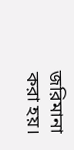জরিমানা করা হয়।